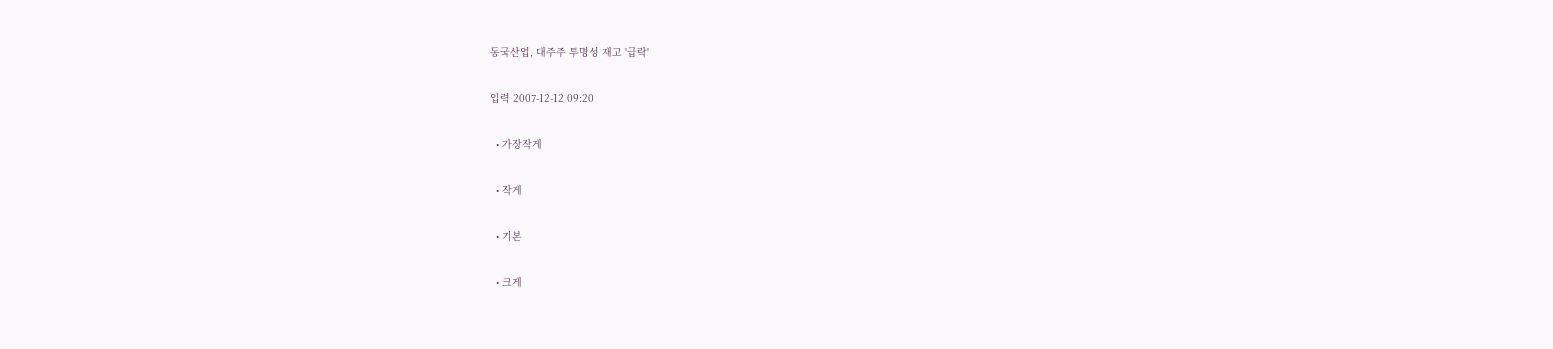동국산업, 대주주 투명성 재고 '급락'

입력 2007-12-12 09:20

  • 가장작게

  • 작게

  • 기본

  • 크게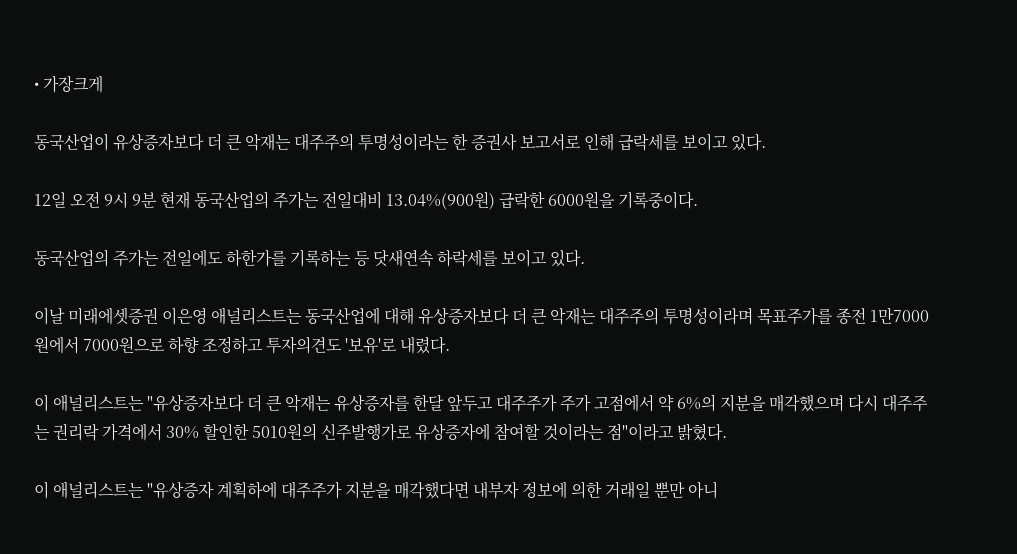• 가장크게

동국산업이 유상증자보다 더 큰 악재는 대주주의 투명성이라는 한 증권사 보고서로 인해 급락세를 보이고 있다.

12일 오전 9시 9분 현재 동국산업의 주가는 전일대비 13.04%(900원) 급락한 6000원을 기록중이다.

동국산업의 주가는 전일에도 하한가를 기록하는 등 닷새연속 하락세를 보이고 있다.

이날 미래에셋증권 이은영 애널리스트는 동국산업에 대해 유상증자보다 더 큰 악재는 대주주의 투명성이라며 목표주가를 종전 1만7000원에서 7000원으로 하향 조정하고 투자의견도 '보유'로 내렸다.

이 애널리스트는 "유상증자보다 더 큰 악재는 유상증자를 한달 앞두고 대주주가 주가 고점에서 약 6%의 지분을 매각했으며 다시 대주주는 권리락 가격에서 30% 할인한 5010원의 신주발행가로 유상증자에 참여할 것이라는 점"이라고 밝혔다.

이 애널리스트는 "유상증자 계획하에 대주주가 지분을 매각했다면 내부자 정보에 의한 거래일 뿐만 아니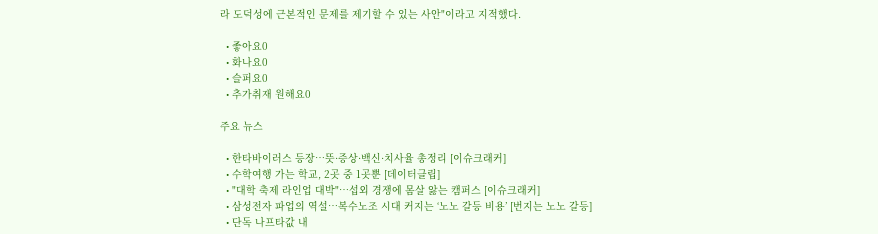라 도덕성에 근본적인 문제를 제기할 수 있는 사안"이라고 지적했다.

  • 좋아요0
  • 화나요0
  • 슬퍼요0
  • 추가취재 원해요0

주요 뉴스

  • 한타바이러스 등장…뜻·증상·백신·치사율 총정리 [이슈크래커]
  • 수학여행 가는 학교, 2곳 중 1곳뿐 [데이터클립]
  • "대학 축제 라인업 대박"⋯섭외 경쟁에 몸살 앓는 캠퍼스 [이슈크래커]
  • 삼성전자 파업의 역설…복수노조 시대 커지는 ‘노노 갈등 비용’ [번지는 노노 갈등]
  • 단독 나프타값 내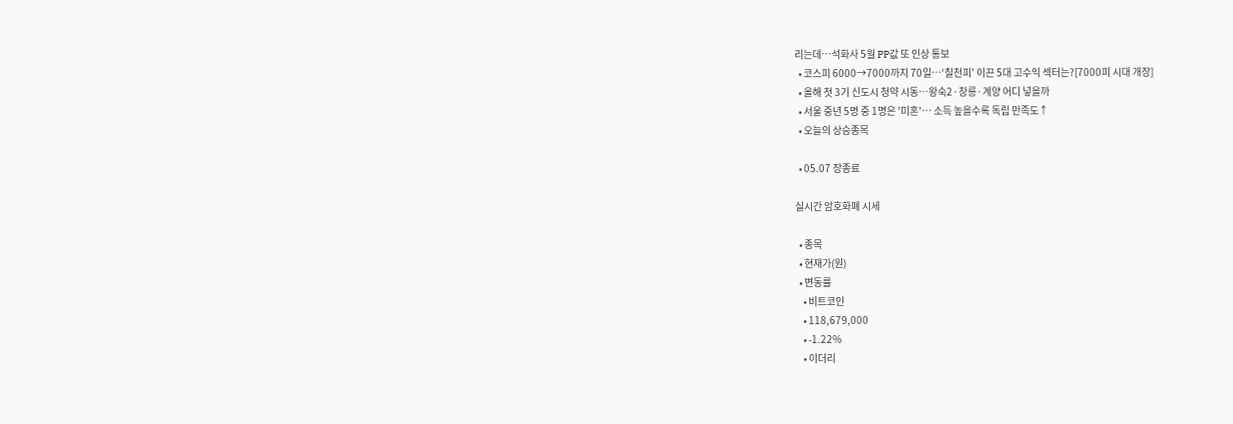리는데…석화사 5월 PP값 또 인상 통보
  • 코스피 6000→7000까지 70일⋯‘칠천피’ 이끈 5대 고수익 섹터는?[7000피 시대 개장]
  • 올해 첫 3기 신도시 청약 시동…왕숙2·창릉·계양 어디 넣을까
  • 서울 중년 5명 중 1명은 '미혼'… 소득 높을수록 독립 만족도↑
  • 오늘의 상승종목

  • 05.07 장종료

실시간 암호화폐 시세

  • 종목
  • 현재가(원)
  • 변동률
    • 비트코인
    • 118,679,000
    • -1.22%
    • 이더리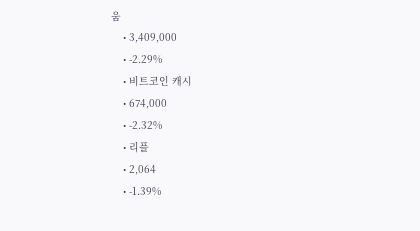움
    • 3,409,000
    • -2.29%
    • 비트코인 캐시
    • 674,000
    • -2.32%
    • 리플
    • 2,064
    • -1.39%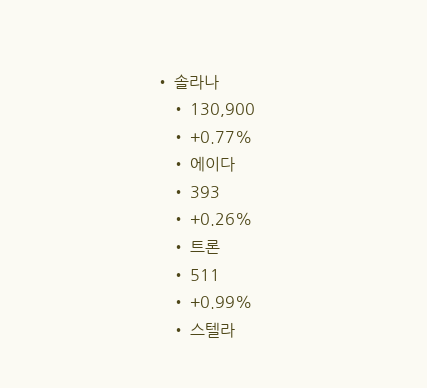• 솔라나
    • 130,900
    • +0.77%
    • 에이다
    • 393
    • +0.26%
    • 트론
    • 511
    • +0.99%
    • 스텔라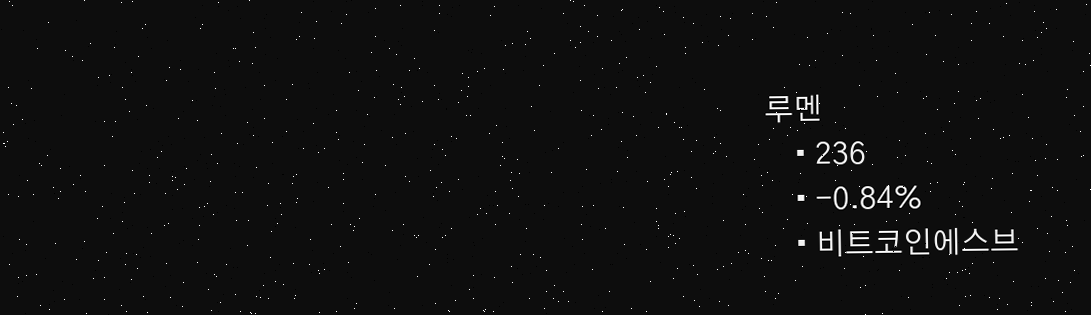루멘
    • 236
    • -0.84%
    • 비트코인에스브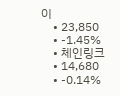이
    • 23,850
    • -1.45%
    • 체인링크
    • 14,680
    • -0.14%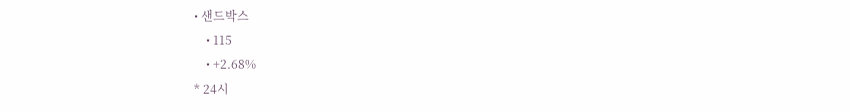• 샌드박스
    • 115
    • +2.68%
* 24시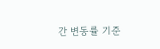간 변동률 기준